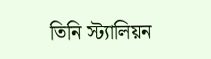তিনি স্ট্যালিয়ন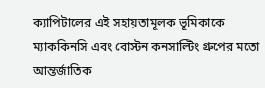ক্যাপিটালের এই সহায়তামূলক ভূমিকাকে ম্যাককিনসি এবং বোস্টন কনসাল্টিং গ্রুপের মতো আন্তর্জাতিক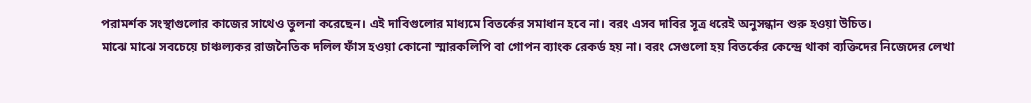পরামর্শক সংস্থাগুলোর কাজের সাথেও তুলনা করেছেন। এই দাবিগুলোর মাধ্যমে বিতর্কের সমাধান হবে না। বরং এসব দাবির সূত্র ধরেই অনুসন্ধান শুরু হওয়া উচিত।
মাঝে মাঝে সবচেয়ে চাঞ্চল্যকর রাজনৈতিক দলিল ফাঁস হওয়া কোনো স্মারকলিপি বা গোপন ব্যাংক রেকর্ড হয় না। বরং সেগুলো হয় বিতর্কের কেন্দ্রে থাকা ব্যক্তিদের নিজেদের লেখা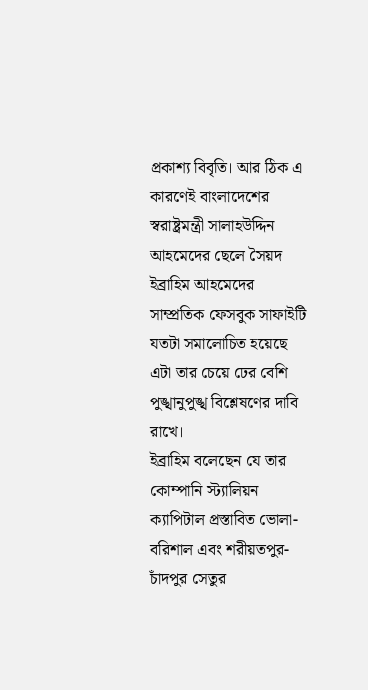প্রকাশ্য বিবৃতি। আর ঠিক এ কারণেই বাংলাদেশের স্বরাষ্ট্রমন্ত্রী সালাহউদ্দিন আহমেদের ছেলে সৈয়দ ইব্রাহিম আহমেদের সাম্প্রতিক ফেসবুক সাফাইটি যতটা সমালোচিত হয়েছে এটা তার চেয়ে ঢের বেশি পুঙ্খানুপুঙ্খ বিশ্লেষণের দাবি রাখে।
ইব্রাহিম বলেছেন যে তার কোম্পানি স্ট্যালিয়ন ক্যাপিটাল প্রস্তাবিত ভোলা-বরিশাল এবং শরীয়তপুর-চাঁদপুর সেতুর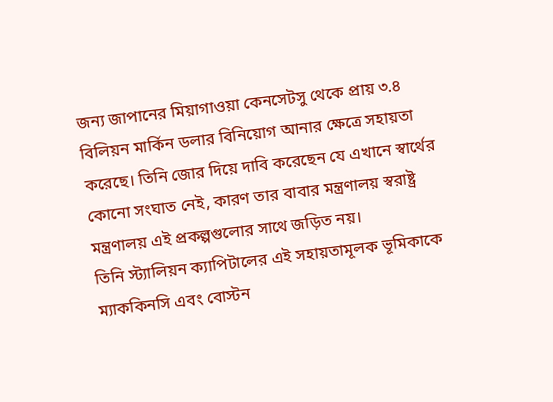জন্য জাপানের মিয়াগাওয়া কেনসেটসু থেকে প্রায় ৩.৪ বিলিয়ন মার্কিন ডলার বিনিয়োগ আনার ক্ষেত্রে সহায়তা করেছে। তিনি জোর দিয়ে দাবি করেছেন যে এখানে স্বার্থের কোনো সংঘাত নেই, কারণ তার বাবার মন্ত্রণালয় স্বরাষ্ট্র মন্ত্রণালয় এই প্রকল্পগুলোর সাথে জড়িত নয়।
তিনি স্ট্যালিয়ন ক্যাপিটালের এই সহায়তামূলক ভূমিকাকে ম্যাককিনসি এবং বোস্টন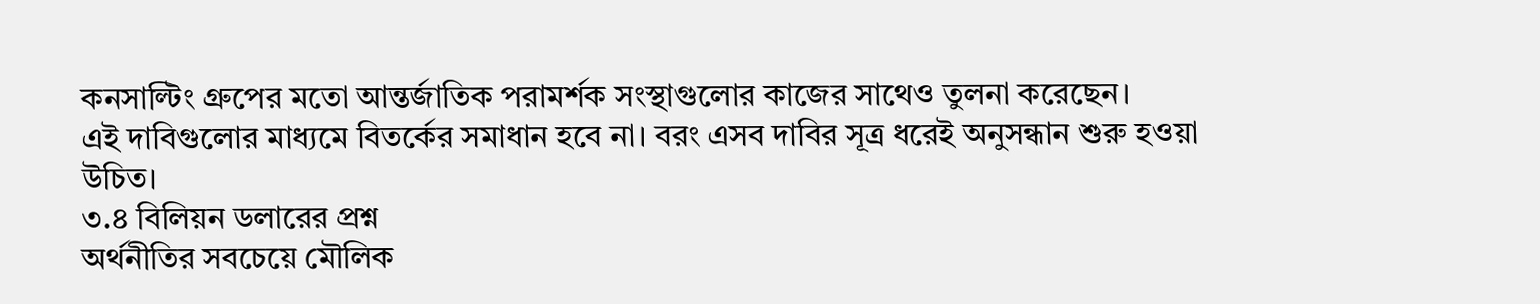কনসাল্টিং গ্রুপের মতো আন্তর্জাতিক পরামর্শক সংস্থাগুলোর কাজের সাথেও তুলনা করেছেন।
এই দাবিগুলোর মাধ্যমে বিতর্কের সমাধান হবে না। বরং এসব দাবির সূত্র ধরেই অনুসন্ধান শুরু হওয়া উচিত।
৩.৪ বিলিয়ন ডলারের প্রশ্ন
অর্থনীতির সবচেয়ে মৌলিক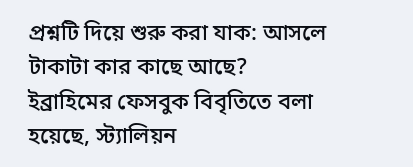প্রশ্নটি দিয়ে শুরু করা যাক: আসলে টাকাটা কার কাছে আছে?
ইব্রাহিমের ফেসবুক বিবৃতিতে বলা হয়েছে, স্ট্যালিয়ন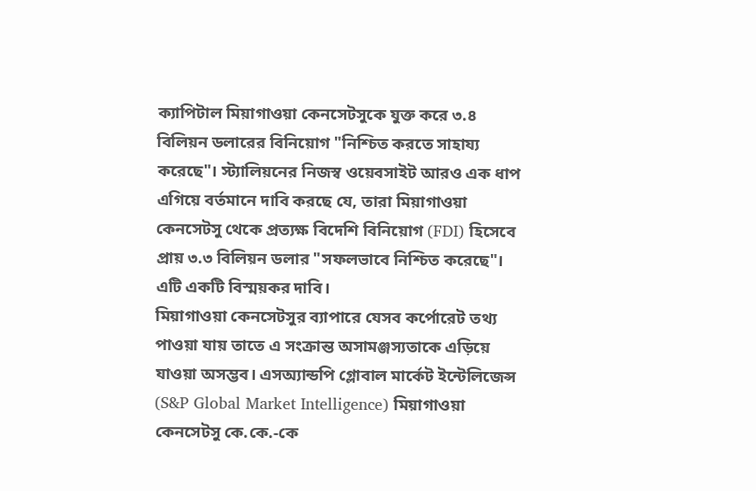ক্যাপিটাল মিয়াগাওয়া কেনসেটসুকে যুক্ত করে ৩.৪ বিলিয়ন ডলারের বিনিয়োগ "নিশ্চিত করতে সাহায্য করেছে"। স্ট্যালিয়নের নিজস্ব ওয়েবসাইট আরও এক ধাপ এগিয়ে বর্তমানে দাবি করছে যে, তারা মিয়াগাওয়া কেনসেটসু থেকে প্রত্যক্ষ বিদেশি বিনিয়োগ (FDI) হিসেবে প্রায় ৩.৩ বিলিয়ন ডলার "সফলভাবে নিশ্চিত করেছে"।
এটি একটি বিস্ময়কর দাবি।
মিয়াগাওয়া কেনসেটসুর ব্যাপারে যেসব কর্পোরেট তথ্য পাওয়া যায় তাতে এ সংক্রান্ত অসামঞ্জস্যতাকে এড়িয়ে যাওয়া অসম্ভব। এসঅ্যান্ডপি গ্লোবাল মার্কেট ইন্টেলিজেন্স (S&P Global Market Intelligence) মিয়াগাওয়া কেনসেটসু কে.কে.-কে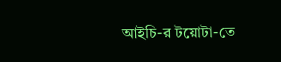আইচি-র টয়োটা-তে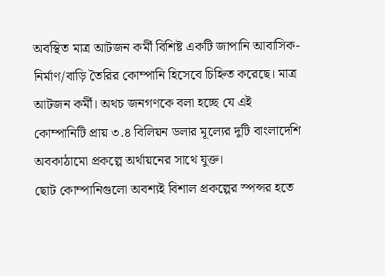অবস্থিত মাত্র আটজন কর্মী বিশিষ্ট একটি জাপানি আবাসিক-নির্মাণ/বাড়ি তৈরির কোম্পানি হিসেবে চিহ্নিত করেছে। মাত্র আটজন কর্মী। অথচ জনগণকে বলা হচ্ছে যে এই কোম্পানিটি প্রায় ৩.৪ বিলিয়ন ডলার মূল্যের দুটি বাংলাদেশি অবকাঠামো প্রকল্পে অর্থায়নের সাথে যুক্ত।
ছোট কোম্পানিগুলো অবশ্যই বিশাল প্রকল্পের স্পন্সর হতে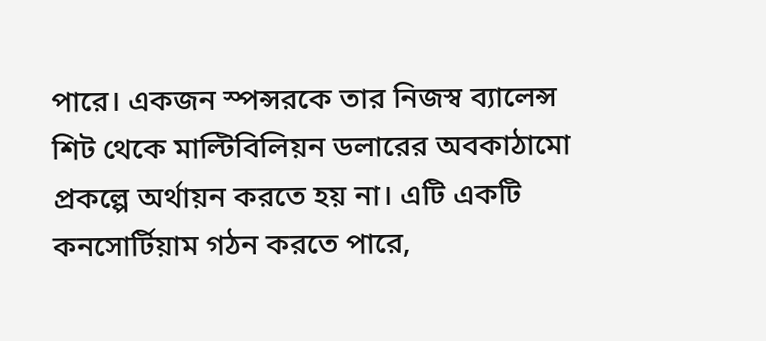পারে। একজন স্পন্সরকে তার নিজস্ব ব্যালেন্স শিট থেকে মাল্টিবিলিয়ন ডলারের অবকাঠামো প্রকল্পে অর্থায়ন করতে হয় না। এটি একটি কনসোর্টিয়াম গঠন করতে পারে,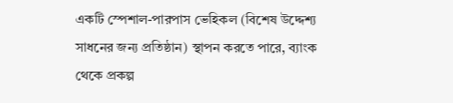একটি স্পেশাল-পারপাস ভেহিকল (বিশেষ উদ্দেশ্য সাধনের জন্য প্রতিষ্ঠান) স্থাপন করতে পারে, ব্যাংক থেকে প্রকল্প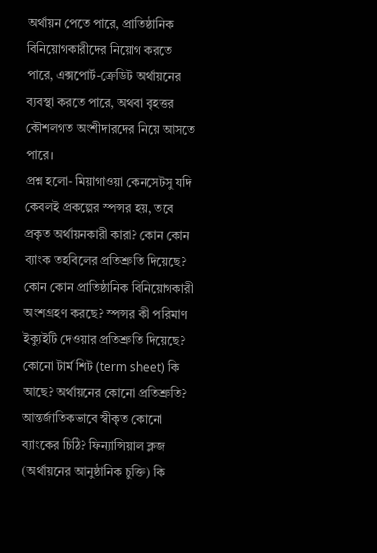অর্থায়ন পেতে পারে, প্রাতিষ্ঠানিক বিনিয়োগকারীদের নিয়োগ করতে পারে, এক্সপোর্ট-ক্রেডিট অর্থায়নের ব্যবস্থা করতে পারে, অথবা বৃহত্তর কৌশলগত অংশীদারদের নিয়ে আসতে পারে।
প্রশ্ন হলো- মিয়াগাওয়া কেনসেটসু যদি কেবলই প্রকল্পের স্পন্সর হয়, তবে প্রকৃত অর্থায়নকারী কারা? কোন কোন ব্যাংক তহবিলের প্রতিশ্রুতি দিয়েছে? কোন কোন প্রাতিষ্ঠানিক বিনিয়োগকারী অংশগ্রহণ করছে? স্পন্সর কী পরিমাণ ইক্যুইটি দেওয়ার প্রতিশ্রুতি দিয়েছে? কোনো টার্ম শিট (term sheet) কি আছে? অর্থায়নের কোনো প্রতিশ্রুতি? আন্তর্জাতিকভাবে স্বীকৃত কোনো ব্যাংকের চিঠি? ফিন্যান্সিয়াল ক্লজ (অর্থায়নের আনুষ্ঠানিক চুক্তি) কি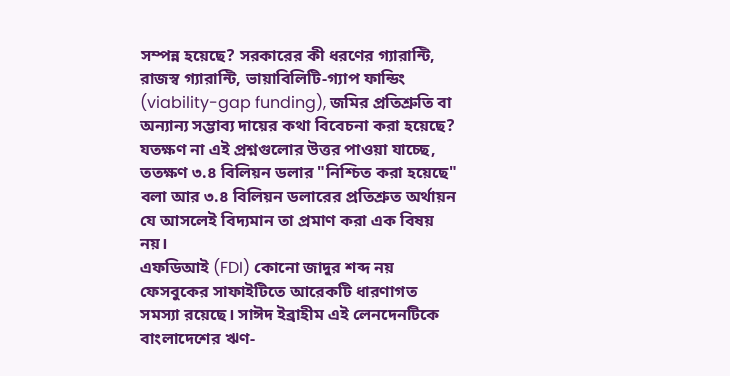সম্পন্ন হয়েছে? সরকারের কী ধরণের গ্যারান্টি, রাজস্ব গ্যারান্টি, ভায়াবিলিটি-গ্যাপ ফান্ডিং (viability-gap funding), জমির প্রতিশ্রুতি বা অন্যান্য সম্ভাব্য দায়ের কথা বিবেচনা করা হয়েছে?
যতক্ষণ না এই প্রশ্নগুলোর উত্তর পাওয়া যাচ্ছে, ততক্ষণ ৩.৪ বিলিয়ন ডলার "নিশ্চিত করা হয়েছে" বলা আর ৩.৪ বিলিয়ন ডলারের প্রতিশ্রুত অর্থায়ন যে আসলেই বিদ্যমান তা প্রমাণ করা এক বিষয় নয়।
এফডিআই (FDI) কোনো জাদুর শব্দ নয়
ফেসবুকের সাফাইটিতে আরেকটি ধারণাগত সমস্যা রয়েছে। সাঈদ ইব্রাহীম এই লেনদেনটিকে বাংলাদেশের ঋণ-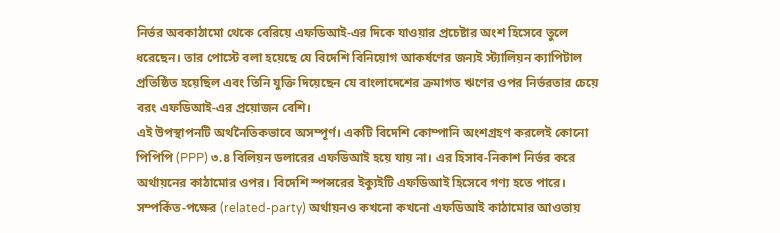নির্ভর অবকাঠামো থেকে বেরিয়ে এফডিআই-এর দিকে যাওয়ার প্রচেষ্টার অংশ হিসেবে তুলে ধরেছেন। তার পোস্টে বলা হয়েছে যে বিদেশি বিনিয়োগ আকর্ষণের জন্যই স্ট্যালিয়ন ক্যাপিটাল প্রতিষ্ঠিত হয়েছিল এবং তিনি যুক্তি দিয়েছেন যে বাংলাদেশের ক্রমাগত ঋণের ওপর নির্ভরতার চেয়ে বরং এফডিআই-এর প্রয়োজন বেশি।
এই উপস্থাপনটি অর্থনৈতিকভাবে অসম্পূর্ণ। একটি বিদেশি কোম্পানি অংশগ্রহণ করলেই কোনো পিপিপি (PPP) ৩.৪ বিলিয়ন ডলারের এফডিআই হয়ে যায় না। এর হিসাব-নিকাশ নির্ভর করে অর্থায়নের কাঠামোর ওপর। বিদেশি স্পন্সরের ইক্যুইটি এফডিআই হিসেবে গণ্য হতে পারে। সম্পর্কিত-পক্ষের (related-party) অর্থায়নও কখনো কখনো এফডিআই কাঠামোর আওতায়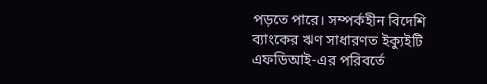পড়তে পারে। সম্পর্কহীন বিদেশি ব্যাংকের ঋণ সাধারণত ইক্যুইটি এফডিআই-এর পরিবর্তে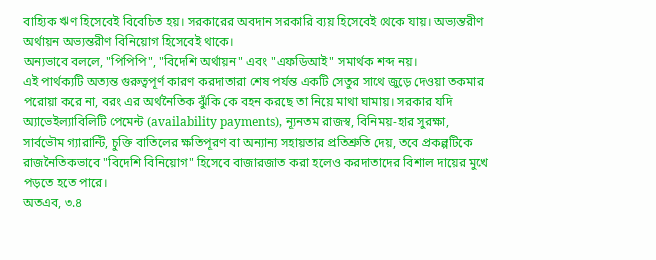বাহ্যিক ঋণ হিসেবেই বিবেচিত হয়। সরকারের অবদান সরকারি ব্যয় হিসেবেই থেকে যায়। অভ্যন্তরীণ অর্থায়ন অভ্যন্তরীণ বিনিয়োগ হিসেবেই থাকে।
অন্যভাবে বললে, "পিপিপি", "বিদেশি অর্থায়ন" এবং "এফডিআই" সমার্থক শব্দ নয়।
এই পার্থক্যটি অত্যন্ত গুরুত্বপূর্ণ কারণ করদাতারা শেষ পর্যন্ত একটি সেতুর সাথে জুড়ে দেওয়া তকমার পরোয়া করে না, বরং এর অর্থনৈতিক ঝুঁকি কে বহন করছে তা নিয়ে মাথা ঘামায়। সরকার যদি অ্যাভেইল্যাবিলিটি পেমেন্ট (availability payments), ন্যূনতম রাজস্ব, বিনিময়-হার সুরক্ষা, সার্বভৌম গ্যারান্টি, চুক্তি বাতিলের ক্ষতিপূরণ বা অন্যান্য সহায়তার প্রতিশ্রুতি দেয়, তবে প্রকল্পটিকে রাজনৈতিকভাবে "বিদেশি বিনিয়োগ" হিসেবে বাজারজাত করা হলেও করদাতাদের বিশাল দায়ের মুখে পড়তে হতে পারে।
অতএব, ৩.৪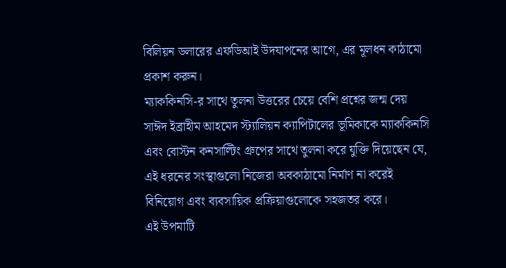বিলিয়ন ডলারের এফডিআই উদযাপনের আগে, এর মূলধন কাঠামো প্রকাশ করুন।
ম্যাককিনসি-র সাথে তুলনা উত্তরের চেয়ে বেশি প্রশ্নের জন্ম দেয়
সাঈদ ইব্রাহীম আহমেদ স্ট্যালিয়ন ক্যাপিটালের ভূমিকাকে ম্যাককিনসি এবং বোস্টন কনসাল্টিং গ্রুপের সাথে তুলনা করে যুক্তি দিয়েছেন যে, এই ধরনের সংস্থাগুলো নিজেরা অবকাঠামো নির্মাণ না করেই বিনিয়োগ এবং ব্যবসায়িক প্রক্রিয়াগুলোকে সহজতর করে।
এই উপমাটি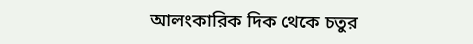আলংকারিক দিক থেকে চতুর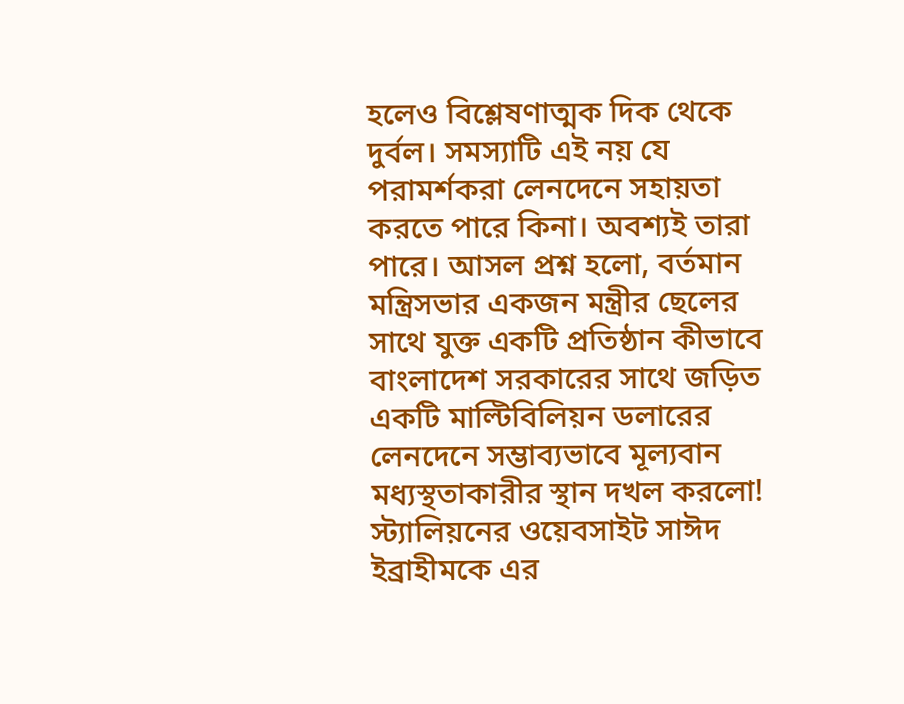হলেও বিশ্লেষণাত্মক দিক থেকে দুর্বল। সমস্যাটি এই নয় যে পরামর্শকরা লেনদেনে সহায়তা করতে পারে কিনা। অবশ্যই তারা পারে। আসল প্রশ্ন হলো, বর্তমান মন্ত্রিসভার একজন মন্ত্রীর ছেলের সাথে যুক্ত একটি প্রতিষ্ঠান কীভাবে বাংলাদেশ সরকারের সাথে জড়িত একটি মাল্টিবিলিয়ন ডলারের লেনদেনে সম্ভাব্যভাবে মূল্যবান মধ্যস্থতাকারীর স্থান দখল করলো!
স্ট্যালিয়নের ওয়েবসাইট সাঈদ ইব্রাহীমকে এর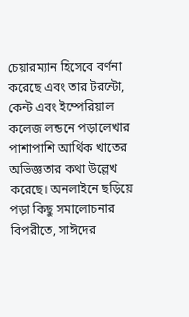চেয়ারম্যান হিসেবে বর্ণনা করেছে এবং তার টরন্টো, কেন্ট এবং ইম্পেরিয়াল কলেজ লন্ডনে পড়ালেখার পাশাপাশি আর্থিক খাতের অভিজ্ঞতার কথা উল্লেখ করেছে। অনলাইনে ছড়িয়ে পড়া কিছু সমালোচনার বিপরীতে, সাঈদের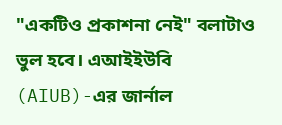"একটিও প্রকাশনা নেই" বলাটাও ভুল হবে। এআইইউবি (AIUB)-এর জার্নাল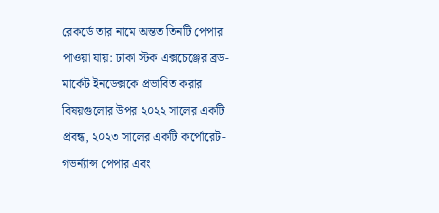রেকর্ডে তার নামে অন্তত তিনটি পেপার পাওয়া যায়: ঢাকা স্টক এক্সচেঞ্জের ব্রড-মার্কেট ইনডেক্সকে প্রভাবিত করার বিষয়গুলোর উপর ২০২২ সালের একটি প্রবন্ধ, ২০২৩ সালের একটি কর্পোরেট-গভর্ন্যান্স পেপার এবং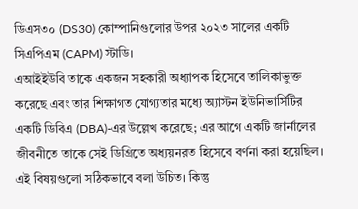ডিএস৩০ (DS30) কোম্পানিগুলোর উপর ২০২৩ সালের একটি সিএপিএম (CAPM) স্টাডি।
এআইইউবি তাকে একজন সহকারী অধ্যাপক হিসেবে তালিকাভুক্ত করেছে এবং তার শিক্ষাগত যোগ্যতার মধ্যে অ্যাস্টন ইউনিভার্সিটির একটি ডিবিএ (DBA)-এর উল্লেখ করেছে; এর আগে একটি জার্নালের জীবনীতে তাকে সেই ডিগ্রিতে অধ্যয়নরত হিসেবে বর্ণনা করা হয়েছিল।
এই বিষয়গুলো সঠিকভাবে বলা উচিত। কিন্তু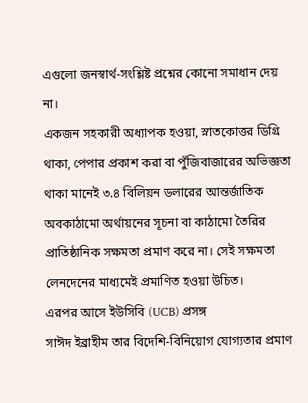এগুলো জনস্বার্থ-সংশ্লিষ্ট প্রশ্নের কোনো সমাধান দেয় না।
একজন সহকারী অধ্যাপক হওয়া, স্নাতকোত্তর ডিগ্রি থাকা, পেপার প্রকাশ করা বা পুঁজিবাজারের অভিজ্ঞতা থাকা মানেই ৩.৪ বিলিয়ন ডলারের আন্তর্জাতিক অবকাঠামো অর্থায়নের সূচনা বা কাঠামো তৈরির প্রাতিষ্ঠানিক সক্ষমতা প্রমাণ করে না। সেই সক্ষমতা লেনদেনের মাধ্যমেই প্রমাণিত হওয়া উচিত।
এরপর আসে ইউসিবি (UCB) প্রসঙ্গ
সাঈদ ইব্রাহীম তার বিদেশি-বিনিয়োগ যোগ্যতার প্রমাণ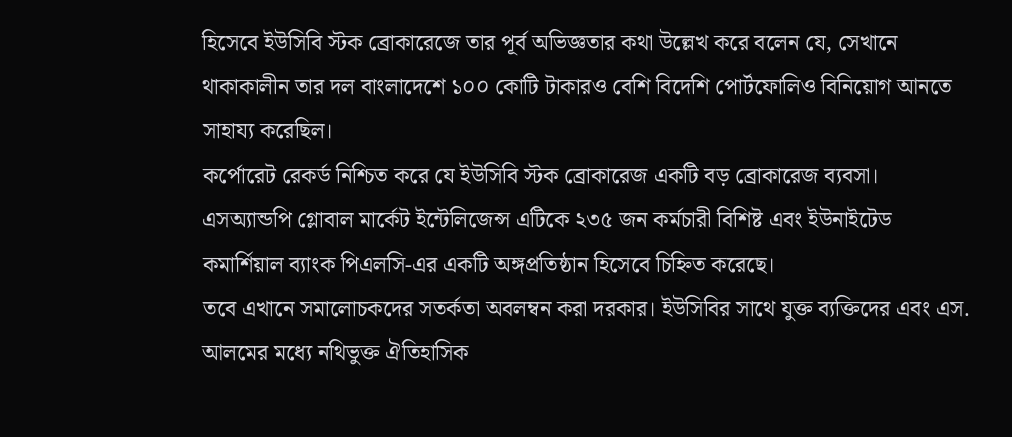হিসেবে ইউসিবি স্টক ব্রোকারেজে তার পূর্ব অভিজ্ঞতার কথা উল্লেখ করে বলেন যে, সেখানে থাকাকালীন তার দল বাংলাদেশে ১০০ কোটি টাকারও বেশি বিদেশি পোর্টফোলিও বিনিয়োগ আনতে সাহায্য করেছিল।
কর্পোরেট রেকর্ড নিশ্চিত করে যে ইউসিবি স্টক ব্রোকারেজ একটি বড় ব্রোকারেজ ব্যবসা। এসঅ্যান্ডপি গ্লোবাল মার্কেট ইন্টেলিজেন্স এটিকে ২৩৫ জন কর্মচারী বিশিষ্ট এবং ইউনাইটেড কমার্শিয়াল ব্যাংক পিএলসি-এর একটি অঙ্গপ্রতিষ্ঠান হিসেবে চিহ্নিত করেছে।
তবে এখানে সমালোচকদের সতর্কতা অবলম্বন করা দরকার। ইউসিবির সাথে যুক্ত ব্যক্তিদের এবং এস. আলমের মধ্যে নথিভুক্ত ঐতিহাসিক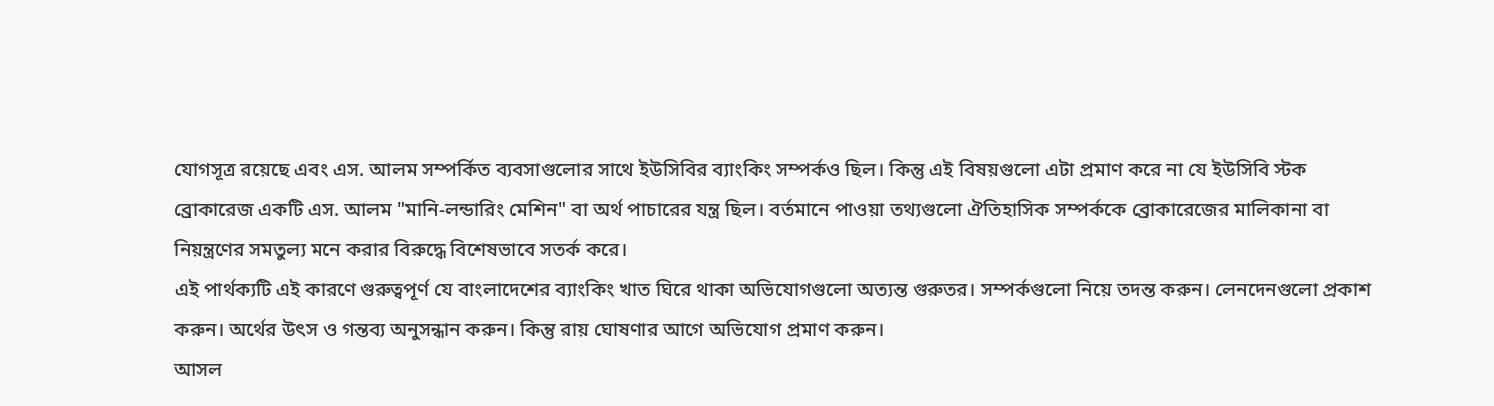যোগসূত্র রয়েছে এবং এস. আলম সম্পর্কিত ব্যবসাগুলোর সাথে ইউসিবির ব্যাংকিং সম্পর্কও ছিল। কিন্তু এই বিষয়গুলো এটা প্রমাণ করে না যে ইউসিবি স্টক ব্রোকারেজ একটি এস. আলম "মানি-লন্ডারিং মেশিন" বা অর্থ পাচারের যন্ত্র ছিল। বর্তমানে পাওয়া তথ্যগুলো ঐতিহাসিক সম্পর্ককে ব্রোকারেজের মালিকানা বা নিয়ন্ত্রণের সমতুল্য মনে করার বিরুদ্ধে বিশেষভাবে সতর্ক করে।
এই পার্থক্যটি এই কারণে গুরুত্বপূর্ণ যে বাংলাদেশের ব্যাংকিং খাত ঘিরে থাকা অভিযোগগুলো অত্যন্ত গুরুতর। সম্পর্কগুলো নিয়ে তদন্ত করুন। লেনদেনগুলো প্রকাশ করুন। অর্থের উৎস ও গন্তব্য অনুসন্ধান করুন। কিন্তু রায় ঘোষণার আগে অভিযোগ প্রমাণ করুন।
আসল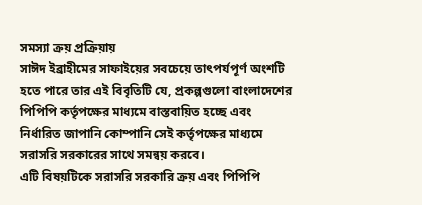সমস্যা ক্রয় প্রক্রিয়ায়
সাঈদ ইব্রাহীমের সাফাইয়ের সবচেয়ে তাৎপর্যপূর্ণ অংশটি হতে পারে তার এই বিবৃতিটি যে, প্রকল্পগুলো বাংলাদেশের পিপিপি কর্তৃপক্ষের মাধ্যমে বাস্তবায়িত হচ্ছে এবং নির্ধারিত জাপানি কোম্পানি সেই কর্তৃপক্ষের মাধ্যমে সরাসরি সরকারের সাথে সমন্বয় করবে।
এটি বিষয়টিকে সরাসরি সরকারি ক্রয় এবং পিপিপি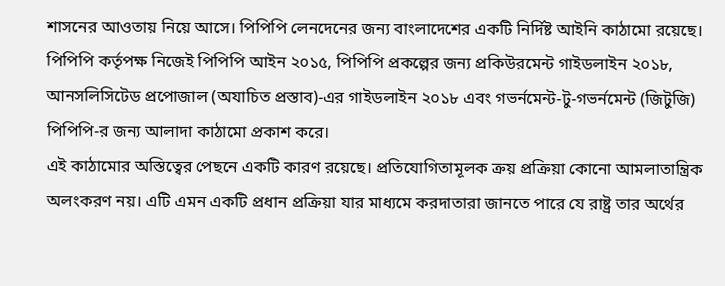শাসনের আওতায় নিয়ে আসে। পিপিপি লেনদেনের জন্য বাংলাদেশের একটি নির্দিষ্ট আইনি কাঠামো রয়েছে। পিপিপি কর্তৃপক্ষ নিজেই পিপিপি আইন ২০১৫, পিপিপি প্রকল্পের জন্য প্রকিউরমেন্ট গাইডলাইন ২০১৮, আনসলিসিটেড প্রপোজাল (অযাচিত প্রস্তাব)-এর গাইডলাইন ২০১৮ এবং গভর্নমেন্ট-টু-গভর্নমেন্ট (জিটুজি) পিপিপি-র জন্য আলাদা কাঠামো প্রকাশ করে।
এই কাঠামোর অস্তিত্বের পেছনে একটি কারণ রয়েছে। প্রতিযোগিতামূলক ক্রয় প্রক্রিয়া কোনো আমলাতান্ত্রিক অলংকরণ নয়। এটি এমন একটি প্রধান প্রক্রিয়া যার মাধ্যমে করদাতারা জানতে পারে যে রাষ্ট্র তার অর্থের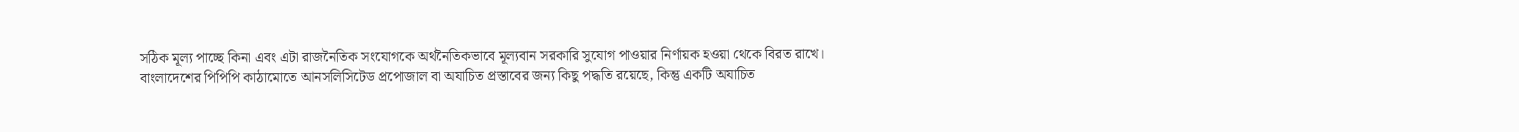সঠিক মূল্য পাচ্ছে কিনা এবং এটা রাজনৈতিক সংযোগকে অর্থনৈতিকভাবে মূল্যবান সরকারি সুযোগ পাওয়ার নির্ণায়ক হওয়া থেকে বিরত রাখে।
বাংলাদেশের পিপিপি কাঠামোতে আনসলিসিটেড প্রপোজাল বা অযাচিত প্রস্তাবের জন্য কিছু পদ্ধতি রয়েছে, কিন্তু একটি অযাচিত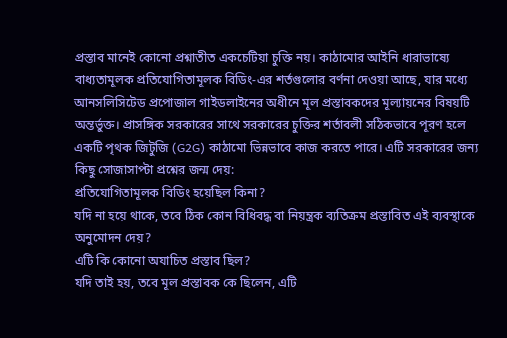প্রস্তাব মানেই কোনো প্রশ্নাতীত একচেটিয়া চুক্তি নয়। কাঠামোর আইনি ধারাভাষ্যে বাধ্যতামূলক প্রতিযোগিতামূলক বিডিং-এর শর্তগুলোর বর্ণনা দেওয়া আছে, যার মধ্যে আনসলিসিটেড প্রপোজাল গাইডলাইনের অধীনে মূল প্রস্তাবকদের মূল্যায়নের বিষয়টি অন্তর্ভুক্ত। প্রাসঙ্গিক সরকারের সাথে সরকারের চুক্তির শর্তাবলী সঠিকভাবে পূরণ হলে একটি পৃথক জিটুজি (G2G) কাঠামো ভিন্নভাবে কাজ করতে পারে। এটি সরকারের জন্য কিছু সোজাসাপ্টা প্রশ্নের জন্ম দেয়:
প্রতিযোগিতামূলক বিডিং হয়েছিল কিনা?
যদি না হয়ে থাকে, তবে ঠিক কোন বিধিবদ্ধ বা নিয়ন্ত্রক ব্যতিক্রম প্রস্তাবিত এই ব্যবস্থাকে অনুমোদন দেয়?
এটি কি কোনো অযাচিত প্রস্তাব ছিল?
যদি তাই হয়, তবে মূল প্রস্তাবক কে ছিলেন, এটি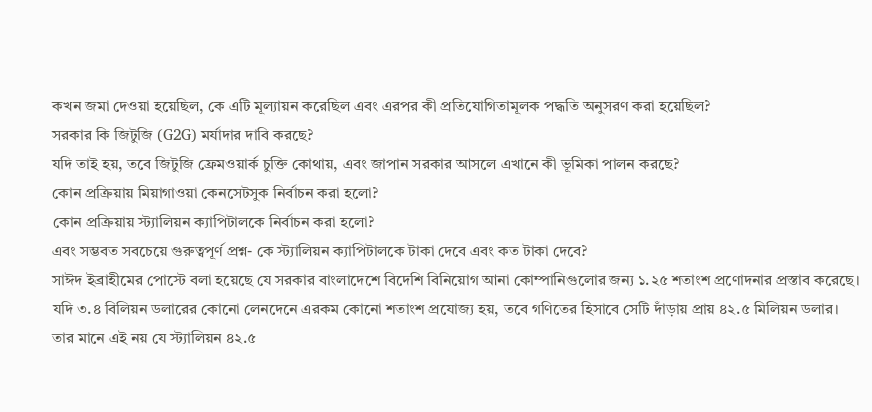কখন জমা দেওয়া হয়েছিল, কে এটি মূল্যায়ন করেছিল এবং এরপর কী প্রতিযোগিতামূলক পদ্ধতি অনুসরণ করা হয়েছিল?
সরকার কি জিটুজি (G2G) মর্যাদার দাবি করছে?
যদি তাই হয়, তবে জিটুজি ফ্রেমওয়ার্ক চুক্তি কোথায়, এবং জাপান সরকার আসলে এখানে কী ভূমিকা পালন করছে?
কোন প্রক্রিয়ায় মিয়াগাওয়া কেনসেটসুক নির্বাচন করা হলো?
কোন প্রক্রিয়ায় স্ট্যালিয়ন ক্যাপিটালকে নির্বাচন করা হলো?
এবং সম্ভবত সবচেয়ে গুরুত্বপূর্ণ প্রশ্ন- কে স্ট্যালিয়ন ক্যাপিটালকে টাকা দেবে এবং কত টাকা দেবে?
সাঈদ ইব্রাহীমের পোস্টে বলা হয়েছে যে সরকার বাংলাদেশে বিদেশি বিনিয়োগ আনা কোম্পানিগুলোর জন্য ১.২৫ শতাংশ প্রণোদনার প্রস্তাব করেছে। যদি ৩.৪ বিলিয়ন ডলারের কোনো লেনদেনে এরকম কোনো শতাংশ প্রযোজ্য হয়, তবে গণিতের হিসাবে সেটি দাঁড়ায় প্রায় ৪২.৫ মিলিয়ন ডলার।
তার মানে এই নয় যে স্ট্যালিয়ন ৪২.৫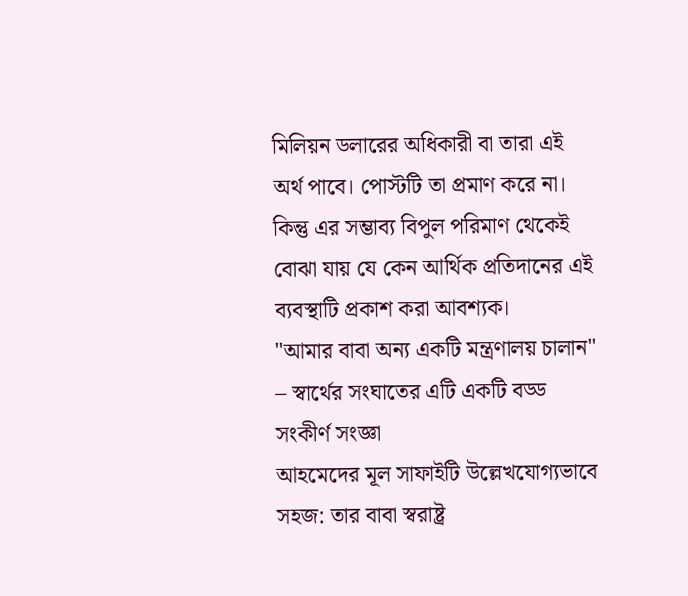মিলিয়ন ডলারের অধিকারী বা তারা এই অর্থ পাবে। পোস্টটি তা প্রমাণ করে না।
কিন্তু এর সম্ভাব্য বিপুল পরিমাণ থেকেই বোঝা যায় যে কেন আর্থিক প্রতিদানের এই ব্যবস্থাটি প্রকাশ করা আবশ্যক।
"আমার বাবা অন্য একটি মন্ত্রণালয় চালান" – স্বার্থের সংঘাতের এটি একটি বড্ড সংকীর্ণ সংজ্ঞা
আহমেদের মূল সাফাইটি উল্লেখযোগ্যভাবে সহজ: তার বাবা স্বরাষ্ট্র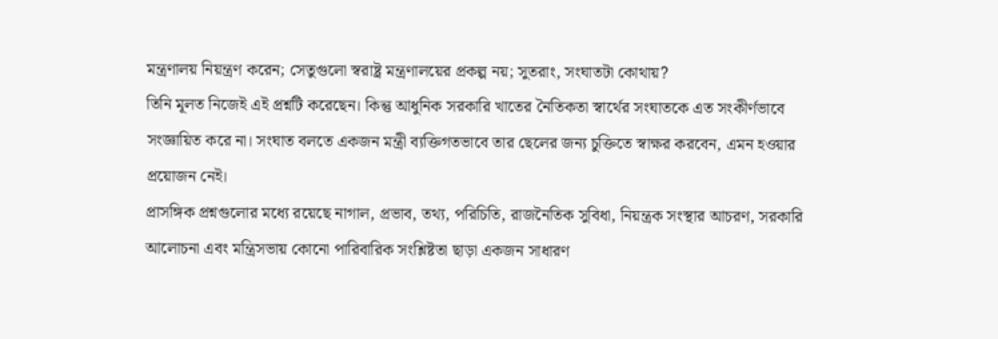মন্ত্রণালয় নিয়ন্ত্রণ করেন; সেতুগুলো স্বরাষ্ট্র মন্ত্রণালয়ের প্রকল্প নয়; সুতরাং, সংঘাতটা কোথায়?
তিনি মূলত নিজেই এই প্রশ্নটি করেছেন। কিন্তু আধুনিক সরকারি খাতের নৈতিকতা স্বার্থের সংঘাতকে এত সংকীর্ণভাবে সংজ্ঞায়িত করে না। সংঘাত বলতে একজন মন্ত্রী ব্যক্তিগতভাবে তার ছেলের জন্য চুক্তিতে স্বাক্ষর করবেন, এমন হওয়ার প্রয়োজন নেই।
প্রাসঙ্গিক প্রশ্নগুলোর মধ্যে রয়েছে নাগাল, প্রভাব, তথ্য, পরিচিতি, রাজনৈতিক সুবিধা, নিয়ন্ত্রক সংস্থার আচরণ, সরকারি আলোচনা এবং মন্ত্রিসভায় কোনো পারিবারিক সংশ্লিষ্টতা ছাড়া একজন সাধারণ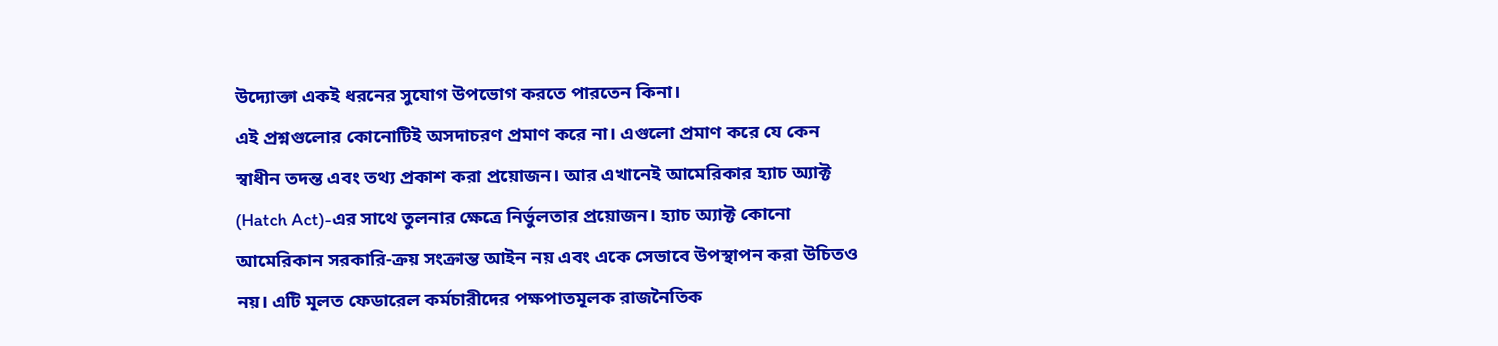উদ্যোক্তা একই ধরনের সুযোগ উপভোগ করতে পারতেন কিনা।
এই প্রশ্নগুলোর কোনোটিই অসদাচরণ প্রমাণ করে না। এগুলো প্রমাণ করে যে কেন স্বাধীন তদন্ত এবং তথ্য প্রকাশ করা প্রয়োজন। আর এখানেই আমেরিকার হ্যাচ অ্যাক্ট (Hatch Act)-এর সাথে তুলনার ক্ষেত্রে নির্ভুলতার প্রয়োজন। হ্যাচ অ্যাক্ট কোনো আমেরিকান সরকারি-ক্রয় সংক্রান্ত আইন নয় এবং একে সেভাবে উপস্থাপন করা উচিতও নয়। এটি মূলত ফেডারেল কর্মচারীদের পক্ষপাতমূলক রাজনৈতিক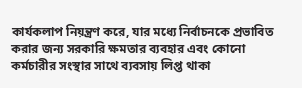কার্যকলাপ নিয়ন্ত্রণ করে, যার মধ্যে নির্বাচনকে প্রভাবিত করার জন্য সরকারি ক্ষমতার ব্যবহার এবং কোনো কর্মচারীর সংস্থার সাথে ব্যবসায় লিপ্ত থাকা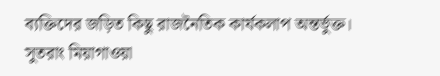ব্যক্তিদের জড়িত কিছু রাজনৈতিক কার্যকলাপ অন্তর্ভুক্ত।
সুতরাং মিয়াগাওয়া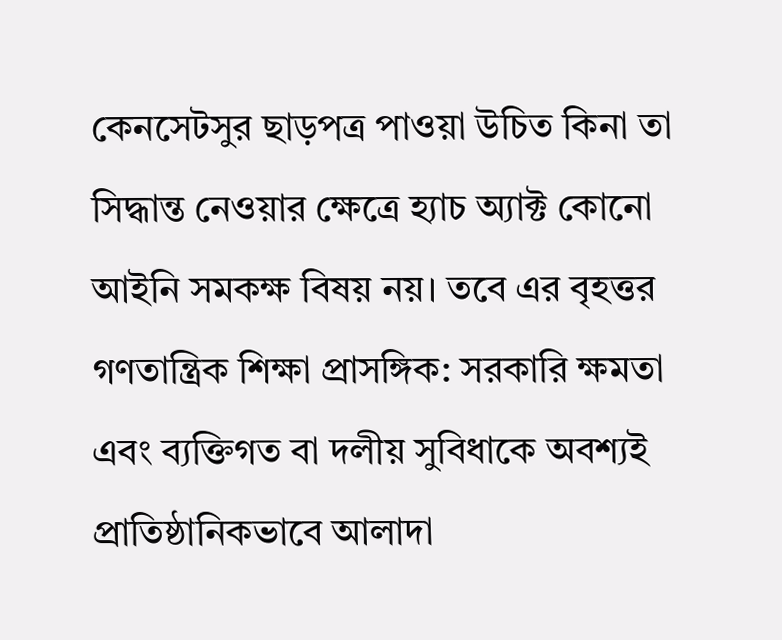কেনসেটসুর ছাড়পত্র পাওয়া উচিত কিনা তা সিদ্ধান্ত নেওয়ার ক্ষেত্রে হ্যাচ অ্যাক্ট কোনো আইনি সমকক্ষ বিষয় নয়। তবে এর বৃহত্তর গণতান্ত্রিক শিক্ষা প্রাসঙ্গিক: সরকারি ক্ষমতা এবং ব্যক্তিগত বা দলীয় সুবিধাকে অবশ্যই প্রাতিষ্ঠানিকভাবে আলাদা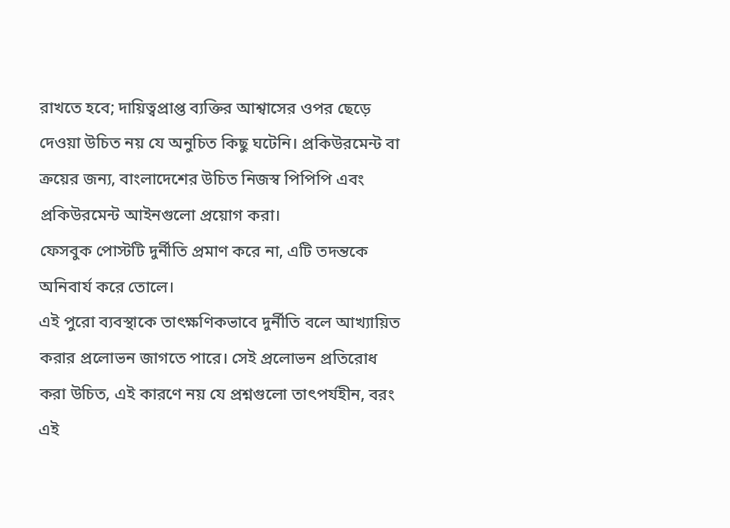রাখতে হবে; দায়িত্বপ্রাপ্ত ব্যক্তির আশ্বাসের ওপর ছেড়ে দেওয়া উচিত নয় যে অনুচিত কিছু ঘটেনি। প্রকিউরমেন্ট বা ক্রয়ের জন্য, বাংলাদেশের উচিত নিজস্ব পিপিপি এবং প্রকিউরমেন্ট আইনগুলো প্রয়োগ করা।
ফেসবুক পোস্টটি দুর্নীতি প্রমাণ করে না, এটি তদন্তকে অনিবার্য করে তোলে।
এই পুরো ব্যবস্থাকে তাৎক্ষণিকভাবে দুর্নীতি বলে আখ্যায়িত করার প্রলোভন জাগতে পারে। সেই প্রলোভন প্রতিরোধ করা উচিত, এই কারণে নয় যে প্রশ্নগুলো তাৎপর্যহীন, বরং এই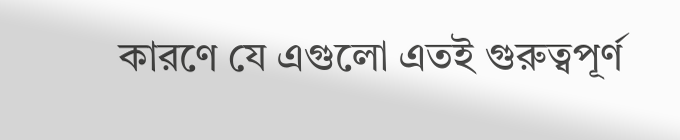কারণে যে এগুলো এতই গুরুত্বপূর্ণ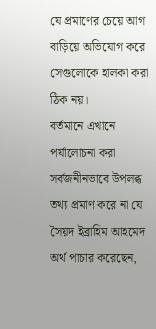যে প্রমাণের চেয়ে আগ বাড়িয়ে অভিযোগ করে সেগুলোকে হালকা করা ঠিক নয়।
বর্তমানে এখানে পর্যালোচনা করা সর্বজনীনভাবে উপলব্ধ তথ্য প্রমাণ করে না যে সৈয়দ ইব্রাহিম আহমেদ অর্থ পাচার করেছেন,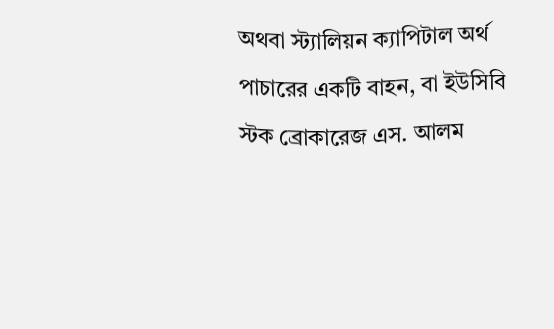অথবা স্ট্যালিয়ন ক্যাপিটাল অর্থ পাচারের একটি বাহন, বা ইউসিবি স্টক ব্রোকারেজ এস. আলম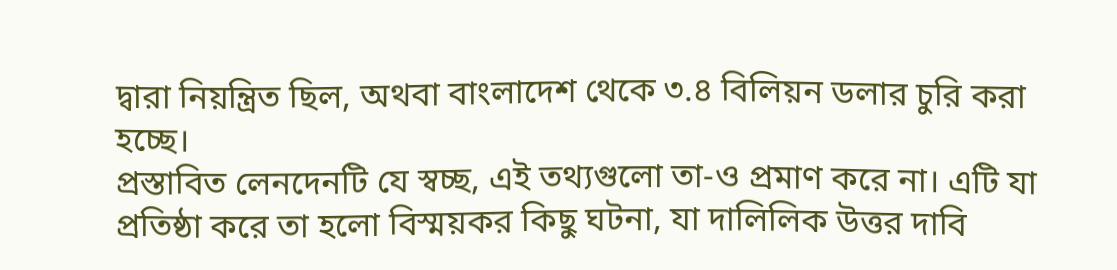দ্বারা নিয়ন্ত্রিত ছিল, অথবা বাংলাদেশ থেকে ৩.৪ বিলিয়ন ডলার চুরি করা হচ্ছে।
প্রস্তাবিত লেনদেনটি যে স্বচ্ছ, এই তথ্যগুলো তা-ও প্রমাণ করে না। এটি যা প্রতিষ্ঠা করে তা হলো বিস্ময়কর কিছু ঘটনা, যা দালিলিক উত্তর দাবি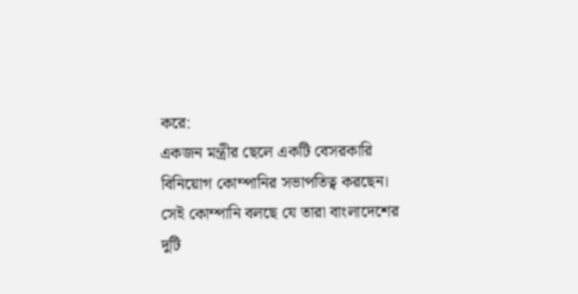করে:
একজন মন্ত্রীর ছেলে একটি বেসরকারি বিনিয়োগ কোম্পানির সভাপতিত্ব করছেন।
সেই কোম্পানি বলছে যে তারা বাংলাদেশের দুটি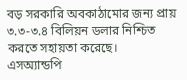বড় সরকারি অবকাঠামোর জন্য প্রায় ৩.৩-৩.৪ বিলিয়ন ডলার নিশ্চিত করতে সহায়তা করেছে।
এসঅ্যান্ডপি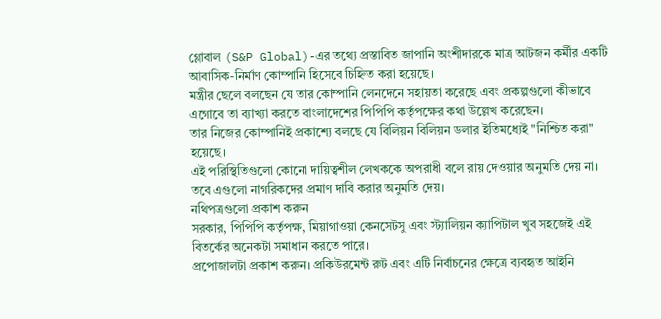গ্লোবাল (S&P Global)-এর তথ্যে প্রস্তাবিত জাপানি অংশীদারকে মাত্র আটজন কর্মীর একটি আবাসিক-নির্মাণ কোম্পানি হিসেবে চিহ্নিত করা হয়েছে।
মন্ত্রীর ছেলে বলছেন যে তার কোম্পানি লেনদেনে সহায়তা করেছে এবং প্রকল্পগুলো কীভাবে এগোবে তা ব্যাখ্যা করতে বাংলাদেশের পিপিপি কর্তৃপক্ষের কথা উল্লেখ করেছেন।
তার নিজের কোম্পানিই প্রকাশ্যে বলছে যে বিলিয়ন বিলিয়ন ডলার ইতিমধ্যেই "নিশ্চিত করা" হয়েছে।
এই পরিস্থিতিগুলো কোনো দায়িত্বশীল লেখককে অপরাধী বলে রায় দেওয়ার অনুমতি দেয় না।
তবে এগুলো নাগরিকদের প্রমাণ দাবি করার অনুমতি দেয়।
নথিপত্রগুলো প্রকাশ করুন
সরকার, পিপিপি কর্তৃপক্ষ, মিয়াগাওয়া কেনসেটসু এবং স্ট্যালিয়ন ক্যাপিটাল খুব সহজেই এই বিতর্কের অনেকটা সমাধান করতে পারে।
প্রপোজালটা প্রকাশ করুন। প্রকিউরমেন্ট রুট এবং এটি নির্বাচনের ক্ষেত্রে ব্যবহৃত আইনি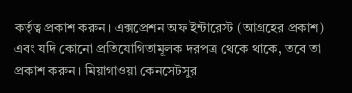কর্তৃত্ব প্রকাশ করুন। এক্সপ্রেশন অফ ইন্টারেস্ট (আগ্রহের প্রকাশ) এবং যদি কোনো প্রতিযোগিতামূলক দরপত্র থেকে থাকে, তবে তা প্রকাশ করুন। মিয়াগাওয়া কেনসেটসুর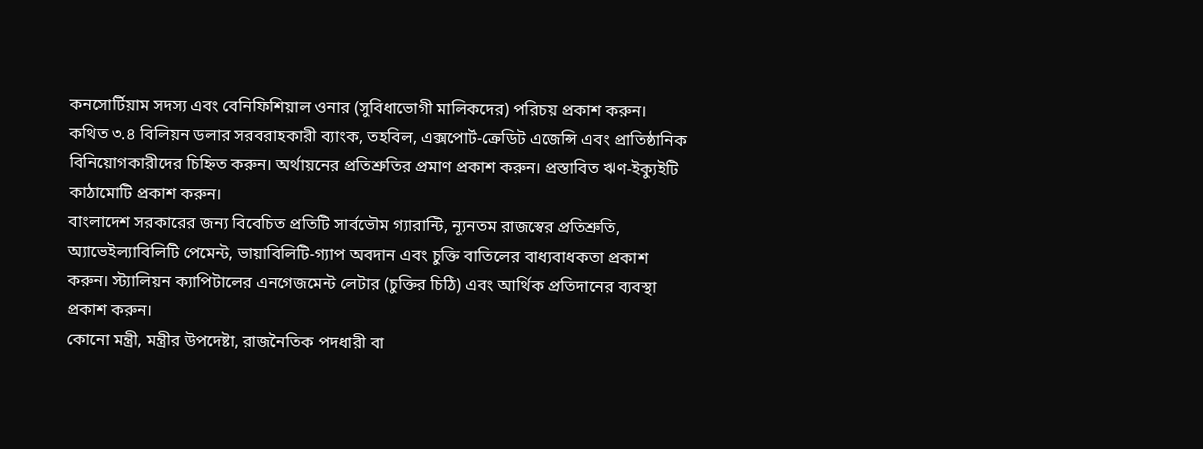কনসোর্টিয়াম সদস্য এবং বেনিফিশিয়াল ওনার (সুবিধাভোগী মালিকদের) পরিচয় প্রকাশ করুন।
কথিত ৩.৪ বিলিয়ন ডলার সরবরাহকারী ব্যাংক, তহবিল, এক্সপোর্ট-ক্রেডিট এজেন্সি এবং প্রাতিষ্ঠানিক বিনিয়োগকারীদের চিহ্নিত করুন। অর্থায়নের প্রতিশ্রুতির প্রমাণ প্রকাশ করুন। প্রস্তাবিত ঋণ-ইক্যুইটি কাঠামোটি প্রকাশ করুন।
বাংলাদেশ সরকারের জন্য বিবেচিত প্রতিটি সার্বভৌম গ্যারান্টি, ন্যূনতম রাজস্বের প্রতিশ্রুতি, অ্যাভেইল্যাবিলিটি পেমেন্ট, ভায়াবিলিটি-গ্যাপ অবদান এবং চুক্তি বাতিলের বাধ্যবাধকতা প্রকাশ করুন। স্ট্যালিয়ন ক্যাপিটালের এনগেজমেন্ট লেটার (চুক্তির চিঠি) এবং আর্থিক প্রতিদানের ব্যবস্থা প্রকাশ করুন।
কোনো মন্ত্রী, মন্ত্রীর উপদেষ্টা, রাজনৈতিক পদধারী বা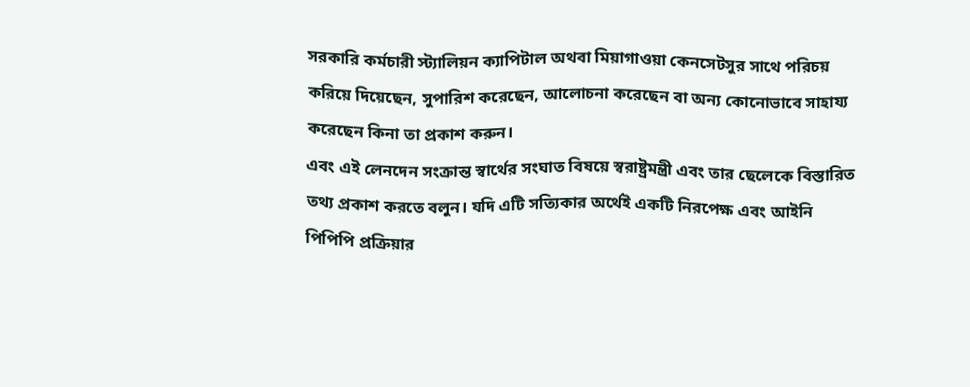সরকারি কর্মচারী স্ট্যালিয়ন ক্যাপিটাল অথবা মিয়াগাওয়া কেনসেটসুর সাথে পরিচয় করিয়ে দিয়েছেন, সুপারিশ করেছেন, আলোচনা করেছেন বা অন্য কোনোভাবে সাহায্য করেছেন কিনা তা প্রকাশ করুন।
এবং এই লেনদেন সংক্রান্ত স্বার্থের সংঘাত বিষয়ে স্বরাষ্ট্রমন্ত্রী এবং তার ছেলেকে বিস্তারিত তথ্য প্রকাশ করতে বলুন। যদি এটি সত্যিকার অর্থেই একটি নিরপেক্ষ এবং আইনি পিপিপি প্রক্রিয়ার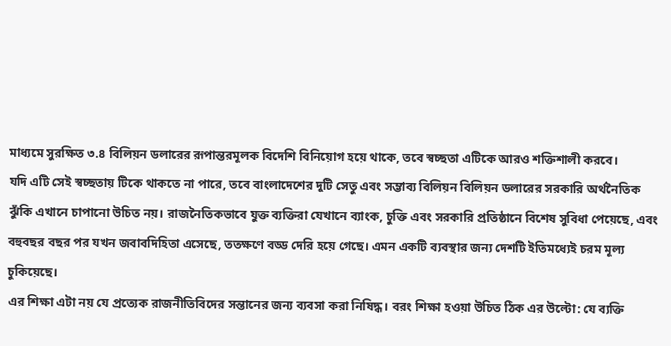মাধ্যমে সুরক্ষিত ৩.৪ বিলিয়ন ডলারের রূপান্তরমূলক বিদেশি বিনিয়োগ হয়ে থাকে, তবে স্বচ্ছতা এটিকে আরও শক্তিশালী করবে।
যদি এটি সেই স্বচ্ছতায় টিকে থাকতে না পারে, তবে বাংলাদেশের দুটি সেতু এবং সম্ভাব্য বিলিয়ন বিলিয়ন ডলারের সরকারি অর্থনৈতিক ঝুঁকি এখানে চাপানো উচিত নয়। রাজনৈতিকভাবে যুক্ত ব্যক্তিরা যেখানে ব্যাংক, চুক্তি এবং সরকারি প্রতিষ্ঠানে বিশেষ সুবিধা পেয়েছে, এবং বহুবছর বছর পর যখন জবাবদিহিতা এসেছে, ততক্ষণে বড্ড দেরি হয়ে গেছে। এমন একটি ব্যবস্থার জন্য দেশটি ইতিমধ্যেই চরম মূল্য চুকিয়েছে।
এর শিক্ষা এটা নয় যে প্রত্যেক রাজনীতিবিদের সন্তানের জন্য ব্যবসা করা নিষিদ্ধ। বরং শিক্ষা হওয়া উচিত ঠিক এর উল্টো: যে ব্যক্তি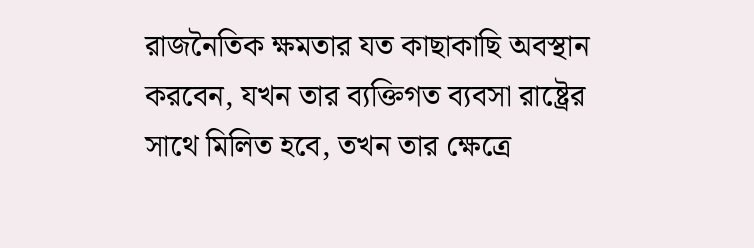রাজনৈতিক ক্ষমতার যত কাছাকাছি অবস্থান করবেন, যখন তার ব্যক্তিগত ব্যবসা রাষ্ট্রের সাথে মিলিত হবে, তখন তার ক্ষেত্রে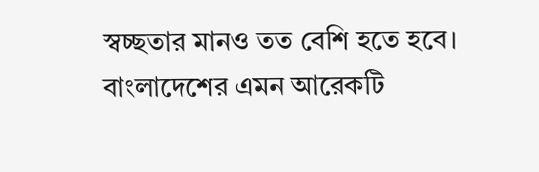স্বচ্ছতার মানও তত বেশি হতে হবে।
বাংলাদেশের এমন আরেকটি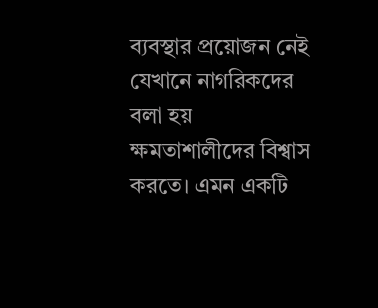ব্যবস্থার প্রয়োজন নেই যেখানে নাগরিকদের বলা হয় ক্ষমতাশালীদের বিশ্বাস করতে। এমন একটি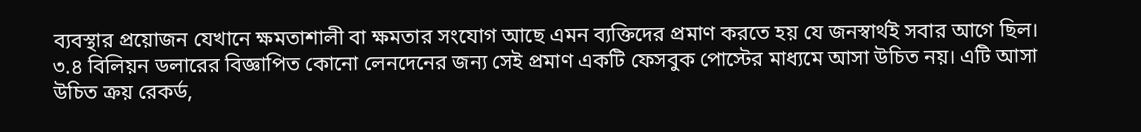ব্যবস্থার প্রয়োজন যেখানে ক্ষমতাশালী বা ক্ষমতার সংযোগ আছে এমন ব্যক্তিদের প্রমাণ করতে হয় যে জনস্বার্থই সবার আগে ছিল। ৩.৪ বিলিয়ন ডলারের বিজ্ঞাপিত কোনো লেনদেনের জন্য সেই প্রমাণ একটি ফেসবুক পোস্টের মাধ্যমে আসা উচিত নয়। এটি আসা উচিত ক্রয় রেকর্ড,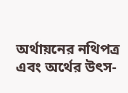অর্থায়নের নথিপত্র এবং অর্থের উৎস-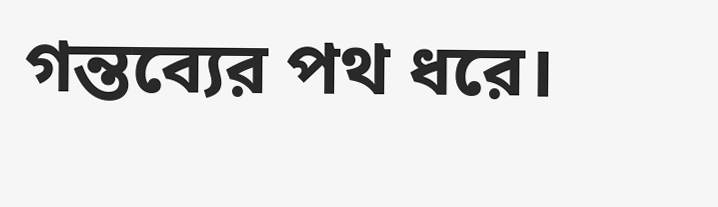গন্তব্যের পথ ধরে।